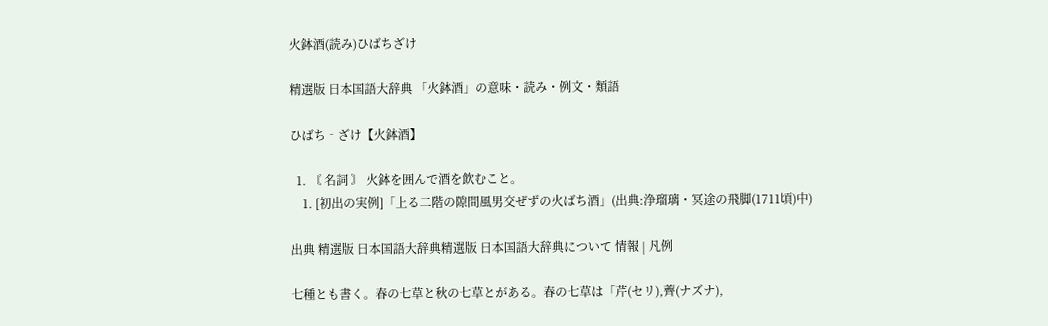火鉢酒(読み)ひばちざけ

精選版 日本国語大辞典 「火鉢酒」の意味・読み・例文・類語

ひばち‐ざけ【火鉢酒】

  1. 〘 名詞 〙 火鉢を囲んで酒を飲むこと。
    1. [初出の実例]「上る二階の隙間風男交ぜずの火ばち酒」(出典:浄瑠璃・冥途の飛脚(1711頃)中)

出典 精選版 日本国語大辞典精選版 日本国語大辞典について 情報 | 凡例

七種とも書く。春の七草と秋の七草とがある。春の七草は「芹(セリ),薺(ナズナ),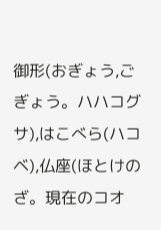御形(おぎょう,ごぎょう。ハハコグサ),はこべら(ハコベ),仏座(ほとけのざ。現在のコオ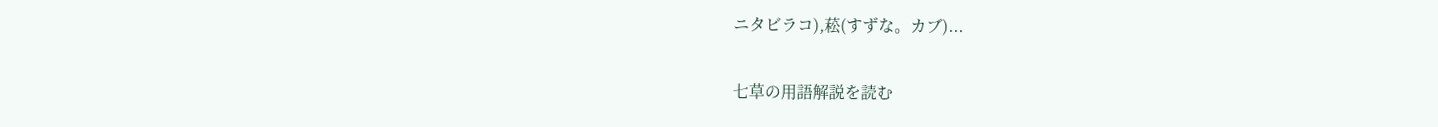ニタビラコ),菘(すずな。カブ)...

七草の用語解説を読む